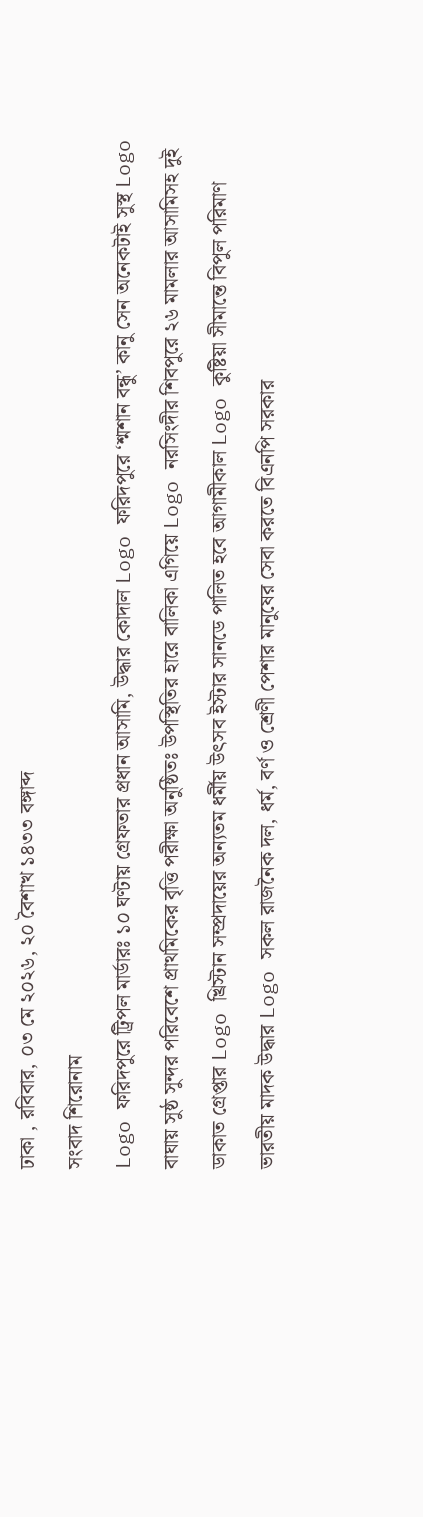ঢাকা , রবিবার, ০৩ মে ২০২৬, ২০ বৈশাখ ১৪৩৩ বঙ্গাব্দ
সংবাদ শিরোনাম
Logo ফরিদপুরে ট্রিপল মার্ডারঃ ১০ ঘণ্টায় গ্রেফতার প্রধান আসামি, উদ্ধার কোদাল Logo ফরিদপুরে ‘শ্মশান বন্ধু’ কানু সেন অনেকটাই সুস্থ Logo বাঘায় সুষ্ঠ সুন্দর পরিবেশে প্রাথমিকের বৃত্তি পরীক্ষা অনুষ্ঠিতঃ উপস্থিতির হারে বালিকা এগিয়ে Logo নরসিংদীর শিবপুরে ২৬ মামলার আসামিসহ দুই ডাকাত গ্রেপ্তার Logo খ্রিস্টান সম্প্রদায়ের অন্যতম ধর্মীয় উৎসব ইস্টার সানডে পালিত হবে আগামীকাল Logo কুষ্টিয়া সীমান্তে বিপুল পরিমাণ ভারতীয় মাদক উদ্ধার Logo সকল রাজনৈক দল, ধর্ম, বর্ণ ও শ্রেণী পেশার মানুষের সেবা করতে বিএনপি সরকার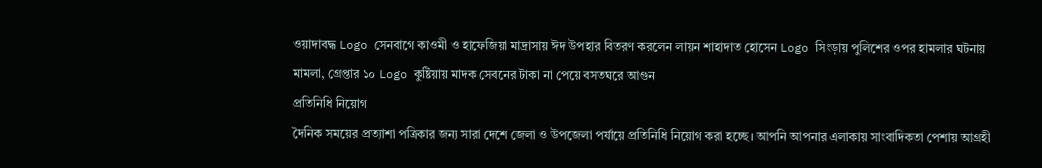ওয়াদাবদ্ধ Logo সেনবাগে কাওমী ও হাফেজিয়া মাদ্রাসায় ঈদ উপহার বিতরণ করলেন লায়ন শাহাদাত হোসেন Logo সিংড়ায় পুলিশের ওপর হামলার ঘটনায় মামলা, গ্রেপ্তার ১০ Logo কুষ্টিয়ায় মাদক সেবনের টাকা না পেয়ে বসতঘরে আগুন
প্রতিনিধি নিয়োগ
দৈনিক সময়ের প্রত্যাশা পত্রিকার জন্য সারা দেশে জেলা ও উপজেলা পর্যায়ে প্রতিনিধি নিয়োগ করা হচ্ছে। আপনি আপনার এলাকায় সাংবাদিকতা পেশায় আগ্রহী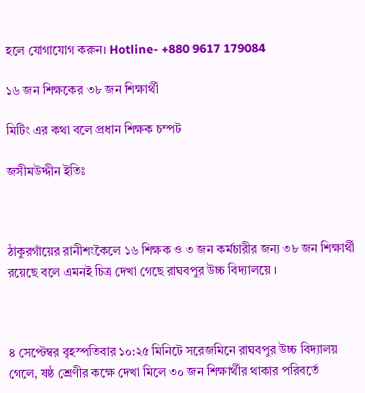হলে যোগাযোগ করুন। Hotline- +880 9617 179084

১৬ জন শিক্ষকের ৩৮ জন শিক্ষার্থী

মিটিং এর কথা বলে প্রধান শিক্ষক চম্পট

জসীমউদ্দীন ইতিঃ



ঠাকুরগাঁয়ের রানীশংকৈলে ১৬ শিক্ষক ও ৩ জন কর্মচারীর জন্য ৩৮ জন শিক্ষার্থী রয়েছে বলে এমনই চিত্র দেখা গেছে রাঘবপুর উচ্চ বিদ্যালয়ে ।



৪ সেপ্টেম্বর বৃহস্পতিবার ১০:২৫ মিনিটে সরেজমিনে রাঘবপুর উচ্চ বিদ্যালয় গেলে, ষষ্ঠ শ্রেণীর কক্ষে দেখা মিলে ৩০ জন শিক্ষার্থীর থাকার পরিবর্তে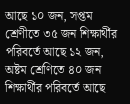আছে ১০ জন, সপ্তম শ্রেণীতে ৩৫ জন শিক্ষার্থীর পরিবর্তে আছে ১২ জন, অষ্টম শ্রেণিতে ৪০ জন শিক্ষার্থীর পরিবর্তে আছে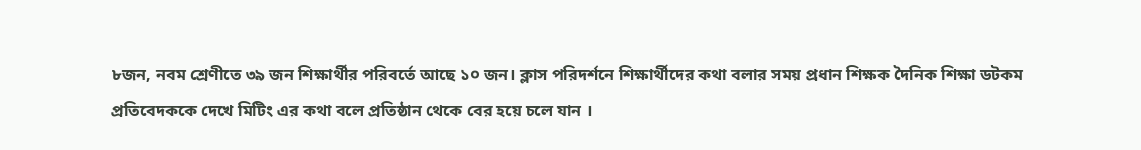৮জন, নবম শ্রেণীতে ৩৯ জন শিক্ষার্থীর পরিবর্তে আছে ১০ জন। ক্লাস পরিদর্শনে শিক্ষার্থীদের কথা বলার সময় প্রধান শিক্ষক দৈনিক শিক্ষা ডটকম প্রতিবেদককে দেখে মিটিং এর কথা বলে প্রতিষ্ঠান থেকে বের হয়ে চলে যান ।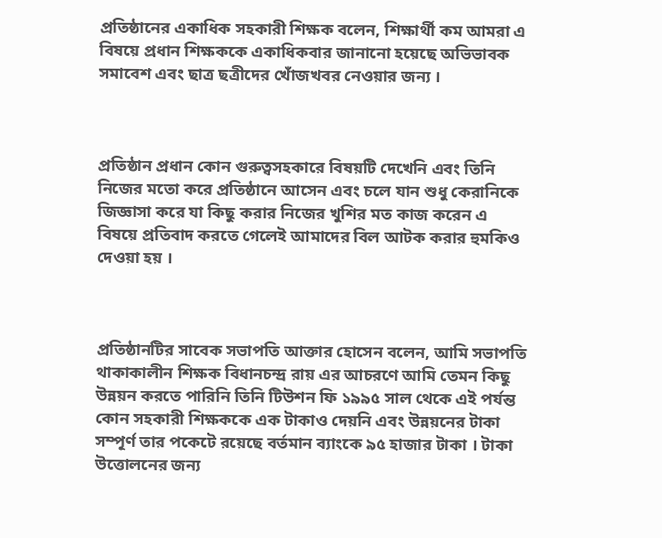প্রতিষ্ঠানের একাধিক সহকারী শিক্ষক বলেন, শিক্ষার্থী কম আমরা এ বিষয়ে প্রধান শিক্ষককে একাধিকবার জানানো হয়েছে অভিভাবক সমাবেশ এবং ছাত্র ছত্রীদের খোঁজখবর নেওয়ার জন্য ।



প্রতিষ্ঠান প্রধান কোন গুরুত্বসহকারে বিষয়টি দেখেনি এবং তিনি নিজের মতো করে প্রতিষ্ঠানে আসেন এবং চলে যান শুধু কেরানিকে জিজ্ঞাসা করে যা কিছু করার নিজের খুশির মত কাজ করেন এ বিষয়ে প্রতিবাদ করতে গেলেই আমাদের বিল আটক করার হুমকিও দেওয়া হয় ।



প্রতিষ্ঠানটির সাবেক সভাপতি আক্তার হোসেন বলেন, আমি সভাপতি থাকাকালীন শিক্ষক বিধানচন্দ্র রায় এর আচরণে আমি তেমন কিছু উন্নয়ন করতে পারিনি তিনি টিউশন ফি ১৯৯৫ সাল থেকে এই পর্যন্ত কোন সহকারী শিক্ষককে এক টাকাও দেয়নি এবং উন্নয়নের টাকা সম্পূর্ণ তার পকেটে রয়েছে বর্তমান ব্যাংকে ৯৫ হাজার টাকা । টাকা উত্তোলনের জন্য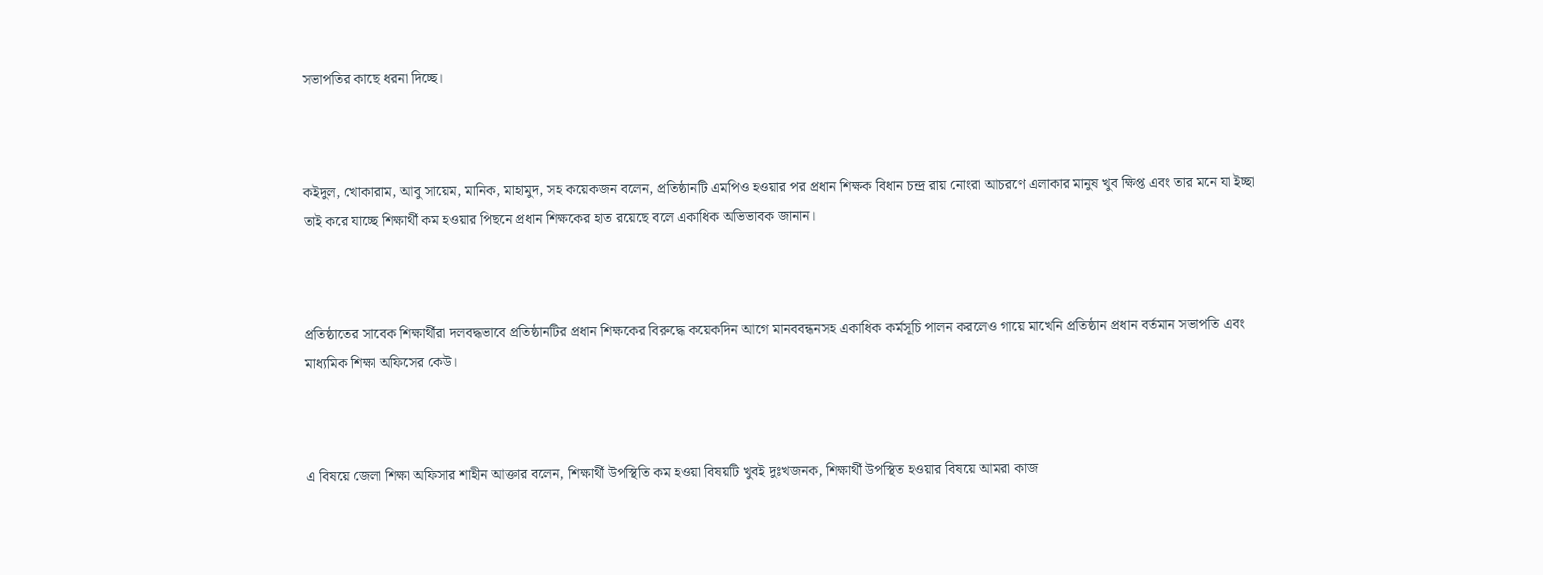সভাপতির কাছে ধরনা দিচ্ছে।



কইদুল, খোকারাম, আবু সায়েম, মানিক, মাহামুদ, সহ কয়েকজন বলেন, প্রতিষ্ঠানটি এমপিও হওয়ার পর প্রধান শিক্ষক বিধান চন্দ্র রায় নোংরা আচরণে এলাকার মানুষ খুব ক্ষিপ্ত এবং তার মনে যা ইচ্ছা তাই করে যাচ্ছে শিক্ষার্থী কম হওয়ার পিছনে প্রধান শিক্ষকের হাত রয়েছে বলে একাধিক অভিভাবক জানান।



প্রতিষ্ঠাতের সাবেক শিক্ষার্থীরা দলবদ্ধভাবে প্রতিষ্ঠানটির প্রধান শিক্ষকের বিরুদ্ধে কয়েকদিন আগে মানববন্ধনসহ একাধিক কর্মসূচি পালন করলেও গায়ে মাখেনি প্রতিষ্ঠান প্রধান বর্তমান সভাপতি এবং মাধ্যমিক শিক্ষা অফিসের কেউ।



এ বিষয়ে জেলা শিক্ষা অফিসার শাহীন আক্তার বলেন, শিক্ষার্থী উপস্থিতি কম হওয়া বিষয়টি খুবই দুঃখজনক, শিক্ষার্থী উপস্থিত হওয়ার বিষয়ে আমরা কাজ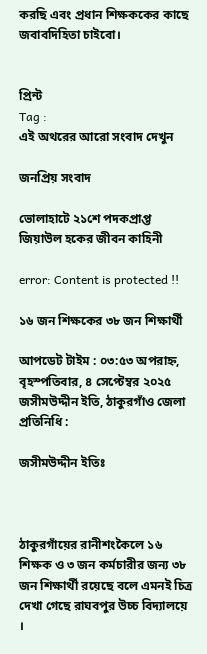করছি এবং প্রধান শিক্ষককের কাছে জবাবদিহিতা চাইবো।


প্রিন্ট
Tag :
এই অথরের আরো সংবাদ দেখুন

জনপ্রিয় সংবাদ

ভোলাহাটে ২১শে পদকপ্রাপ্ত জিয়াউল হকের জীবন কাহিনী

error: Content is protected !!

১৬ জন শিক্ষকের ৩৮ জন শিক্ষার্থী

আপডেট টাইম : ০৩:৫৩ অপরাহ্ন, বৃহস্পতিবার, ৪ সেপ্টেম্বর ২০২৫
জসীমউদ্দীন ইতি, ঠাকুরগাঁও জেলা প্রতিনিধি :

জসীমউদ্দীন ইতিঃ



ঠাকুরগাঁয়ের রানীশংকৈলে ১৬ শিক্ষক ও ৩ জন কর্মচারীর জন্য ৩৮ জন শিক্ষার্থী রয়েছে বলে এমনই চিত্র দেখা গেছে রাঘবপুর উচ্চ বিদ্যালয়ে ।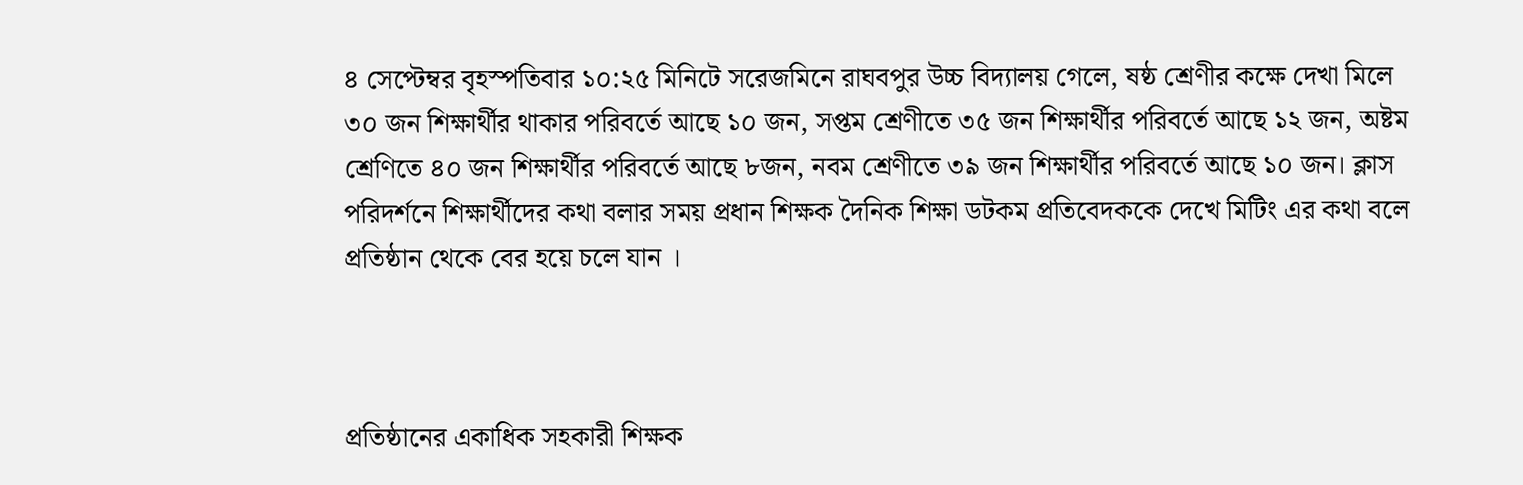৪ সেপ্টেম্বর বৃহস্পতিবার ১০:২৫ মিনিটে সরেজমিনে রাঘবপুর উচ্চ বিদ্যালয় গেলে, ষষ্ঠ শ্রেণীর কক্ষে দেখা মিলে ৩০ জন শিক্ষার্থীর থাকার পরিবর্তে আছে ১০ জন, সপ্তম শ্রেণীতে ৩৫ জন শিক্ষার্থীর পরিবর্তে আছে ১২ জন, অষ্টম শ্রেণিতে ৪০ জন শিক্ষার্থীর পরিবর্তে আছে ৮জন, নবম শ্রেণীতে ৩৯ জন শিক্ষার্থীর পরিবর্তে আছে ১০ জন। ক্লাস পরিদর্শনে শিক্ষার্থীদের কথা বলার সময় প্রধান শিক্ষক দৈনিক শিক্ষা ডটকম প্রতিবেদককে দেখে মিটিং এর কথা বলে প্রতিষ্ঠান থেকে বের হয়ে চলে যান ।



প্রতিষ্ঠানের একাধিক সহকারী শিক্ষক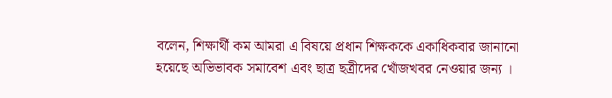বলেন, শিক্ষার্থী কম আমরা এ বিষয়ে প্রধান শিক্ষককে একাধিকবার জানানো হয়েছে অভিভাবক সমাবেশ এবং ছাত্র ছত্রীদের খোঁজখবর নেওয়ার জন্য ।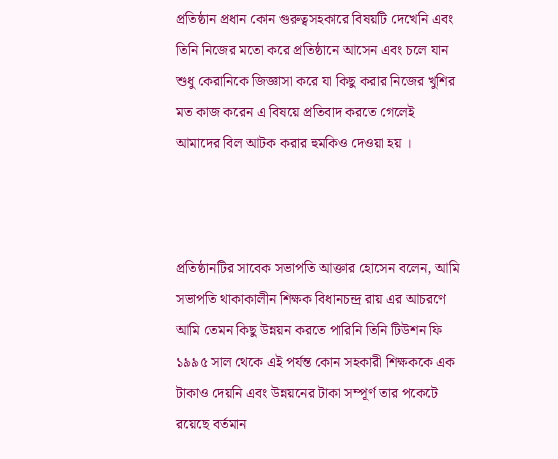প্রতিষ্ঠান প্রধান কোন গুরুত্বসহকারে বিষয়টি দেখেনি এবং তিনি নিজের মতো করে প্রতিষ্ঠানে আসেন এবং চলে যান শুধু কেরানিকে জিজ্ঞাসা করে যা কিছু করার নিজের খুশির মত কাজ করেন এ বিষয়ে প্রতিবাদ করতে গেলেই আমাদের বিল আটক করার হুমকিও দেওয়া হয় ।



প্রতিষ্ঠানটির সাবেক সভাপতি আক্তার হোসেন বলেন, আমি সভাপতি থাকাকালীন শিক্ষক বিধানচন্দ্র রায় এর আচরণে আমি তেমন কিছু উন্নয়ন করতে পারিনি তিনি টিউশন ফি ১৯৯৫ সাল থেকে এই পর্যন্ত কোন সহকারী শিক্ষককে এক টাকাও দেয়নি এবং উন্নয়নের টাকা সম্পূর্ণ তার পকেটে রয়েছে বর্তমান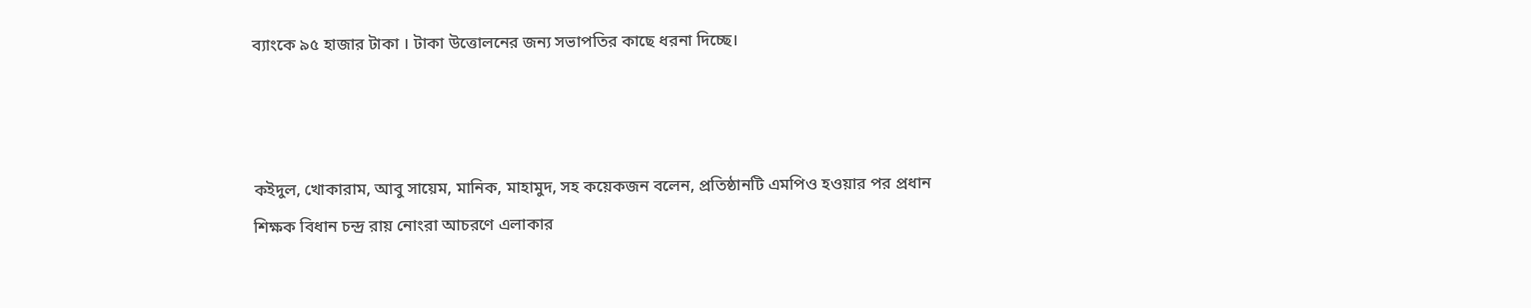ব্যাংকে ৯৫ হাজার টাকা । টাকা উত্তোলনের জন্য সভাপতির কাছে ধরনা দিচ্ছে।



কইদুল, খোকারাম, আবু সায়েম, মানিক, মাহামুদ, সহ কয়েকজন বলেন, প্রতিষ্ঠানটি এমপিও হওয়ার পর প্রধান শিক্ষক বিধান চন্দ্র রায় নোংরা আচরণে এলাকার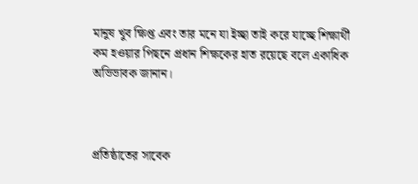মানুষ খুব ক্ষিপ্ত এবং তার মনে যা ইচ্ছা তাই করে যাচ্ছে শিক্ষার্থী কম হওয়ার পিছনে প্রধান শিক্ষকের হাত রয়েছে বলে একাধিক অভিভাবক জানান।



প্রতিষ্ঠাতের সাবেক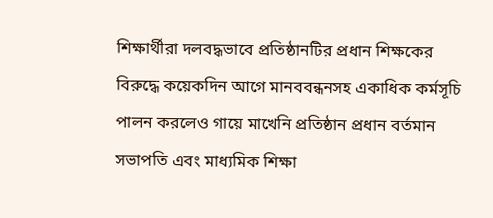শিক্ষার্থীরা দলবদ্ধভাবে প্রতিষ্ঠানটির প্রধান শিক্ষকের বিরুদ্ধে কয়েকদিন আগে মানববন্ধনসহ একাধিক কর্মসূচি পালন করলেও গায়ে মাখেনি প্রতিষ্ঠান প্রধান বর্তমান সভাপতি এবং মাধ্যমিক শিক্ষা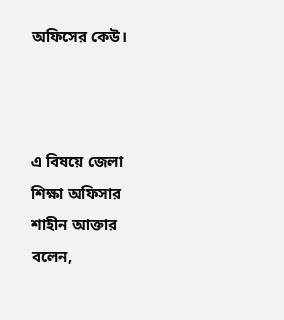অফিসের কেউ।



এ বিষয়ে জেলা শিক্ষা অফিসার শাহীন আক্তার বলেন,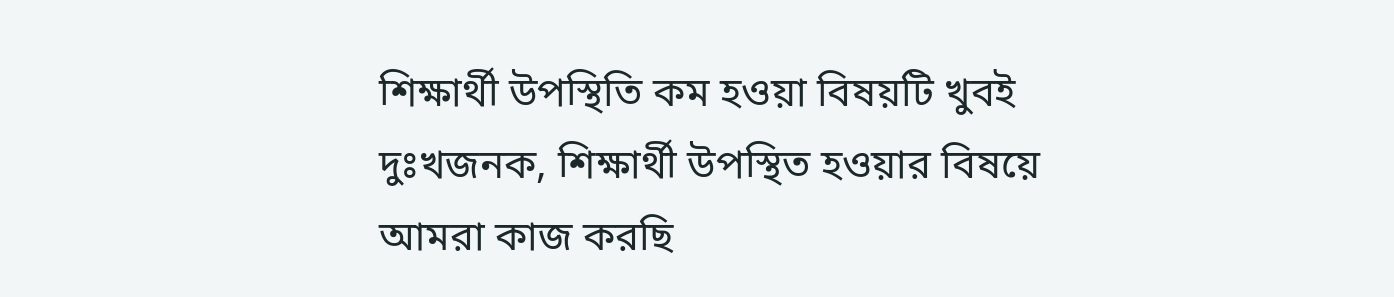শিক্ষার্থী উপস্থিতি কম হওয়া বিষয়টি খুবই দুঃখজনক, শিক্ষার্থী উপস্থিত হওয়ার বিষয়ে আমরা কাজ করছি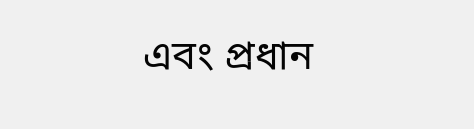এবং প্রধান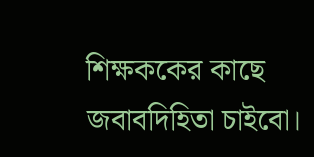শিক্ষককের কাছে জবাবদিহিতা চাইবো।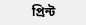প্রিন্ট